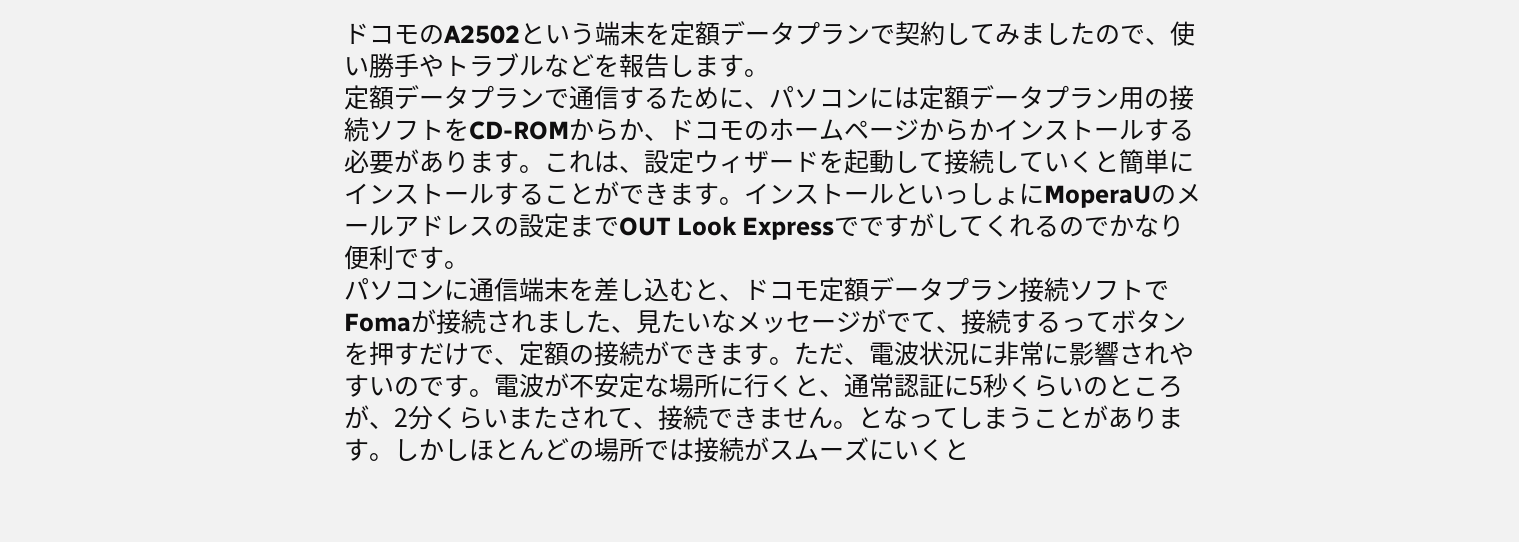ドコモのA2502という端末を定額データプランで契約してみましたので、使い勝手やトラブルなどを報告します。
定額データプランで通信するために、パソコンには定額データプラン用の接続ソフトをCD-ROMからか、ドコモのホームページからかインストールする必要があります。これは、設定ウィザードを起動して接続していくと簡単にインストールすることができます。インストールといっしょにMoperaUのメールアドレスの設定までOUT Look Expressでですがしてくれるのでかなり便利です。
パソコンに通信端末を差し込むと、ドコモ定額データプラン接続ソフトでFomaが接続されました、見たいなメッセージがでて、接続するってボタンを押すだけで、定額の接続ができます。ただ、電波状況に非常に影響されやすいのです。電波が不安定な場所に行くと、通常認証に5秒くらいのところが、2分くらいまたされて、接続できません。となってしまうことがあります。しかしほとんどの場所では接続がスムーズにいくと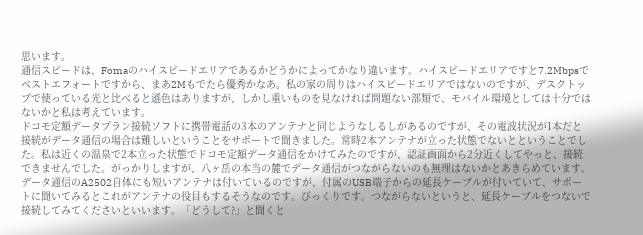思います。
通信スピードは、Fomaのハイスピードエリアであるかどうかによってかなり違います。ハイスピードエリアですと7.2Mbpsでベストエフォートですから、まあ2Mもでたら優秀かなあ。私の家の周りはハイスピードエリアではないのですが、デスクトップで使っている光と比べると遜色はありますが、しかし重いものを見なければ問題ない部類で、モバイル環境としては十分ではないかと私は考えています。
ドコモ定額データプラン接続ソフトに携帯電話の3本のアンテナと同じようなしるしがあるのですが、その電波状況が1本だと接続がデータ通信の場合は難しいということをサポートで聞きました。常時2本アンテナが立った状態でないとということでした。私は近くの温泉で2本立った状態でドコモ定額データ通信をかけてみたのですが、認証画面から2分近くしてやっと、接続できませんでした。がっかりしますが、八ヶ岳の本当の麓でデータ通信がつながらないのも無理はないかとあきらめています。
データ通信のA2502自体にも短いアンテナは付いているのですが、付属のUSB端子からの延長ケーブルが付いていて、サポートに聞いてみるとこれがアンテナの役目もするそうなのです。びっくりです。つながらないというと、延長ケーブルをつないで接続してみてくださいといいます。「どうして?」と聞くと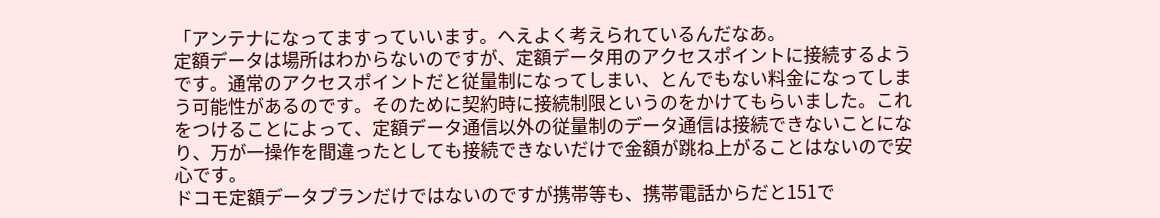「アンテナになってますっていいます。へえよく考えられているんだなあ。
定額データは場所はわからないのですが、定額データ用のアクセスポイントに接続するようです。通常のアクセスポイントだと従量制になってしまい、とんでもない料金になってしまう可能性があるのです。そのために契約時に接続制限というのをかけてもらいました。これをつけることによって、定額データ通信以外の従量制のデータ通信は接続できないことになり、万が一操作を間違ったとしても接続できないだけで金額が跳ね上がることはないので安心です。
ドコモ定額データプランだけではないのですが携帯等も、携帯電話からだと151で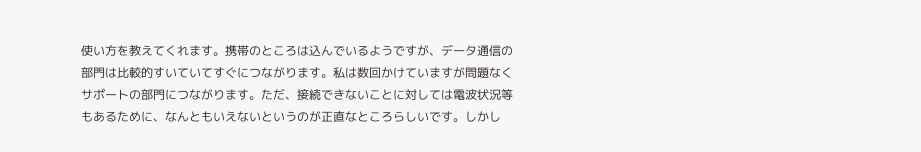使い方を教えてくれます。携帯のところは込んでいるようですが、データ通信の部門は比較的すいていてすぐにつながります。私は数回かけていますが問題なくサポートの部門につながります。ただ、接続できないことに対しては電波状況等もあるために、なんともいえないというのが正直なところらしいです。しかし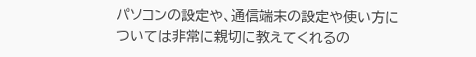パソコンの設定や、通信端末の設定や使い方については非常に親切に教えてくれるの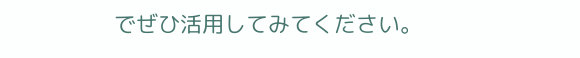でぜひ活用してみてください。